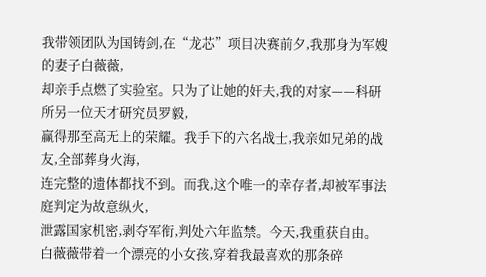我带领团队为国铸剑,在“龙芯”项目决赛前夕,我那身为军嫂的妻子白薇薇,
却亲手点燃了实验室。只为了让她的奸夫,我的对家——科研所另一位天才研究员罗毅,
赢得那至高无上的荣耀。我手下的六名战士,我亲如兄弟的战友,全部葬身火海,
连完整的遗体都找不到。而我,这个唯一的幸存者,却被军事法庭判定为故意纵火,
泄露国家机密,剥夺军衔,判处六年监禁。今天,我重获自由。
白薇薇带着一个漂亮的小女孩,穿着我最喜欢的那条碎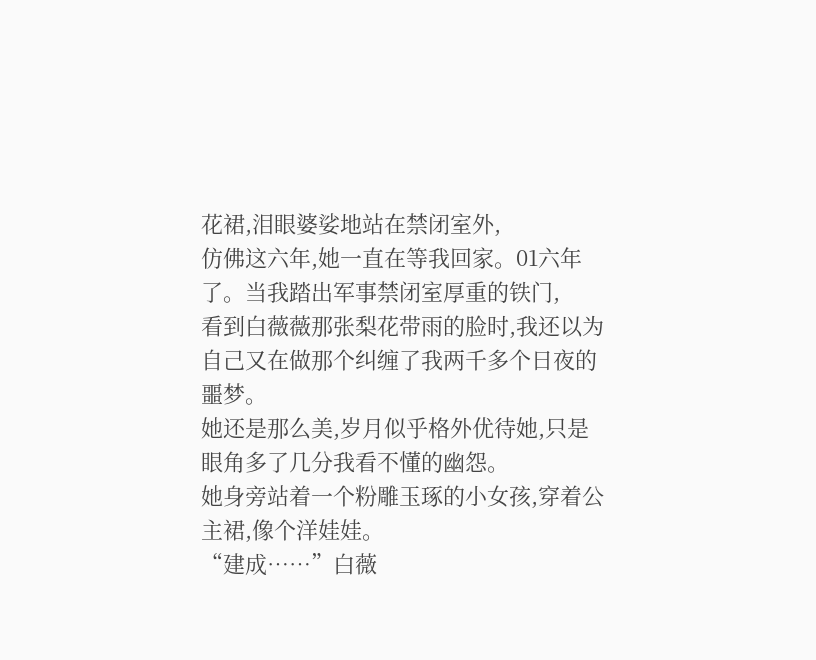花裙,泪眼婆娑地站在禁闭室外,
仿佛这六年,她一直在等我回家。01六年了。当我踏出军事禁闭室厚重的铁门,
看到白薇薇那张梨花带雨的脸时,我还以为自己又在做那个纠缠了我两千多个日夜的噩梦。
她还是那么美,岁月似乎格外优待她,只是眼角多了几分我看不懂的幽怨。
她身旁站着一个粉雕玉琢的小女孩,穿着公主裙,像个洋娃娃。
“建成……”白薇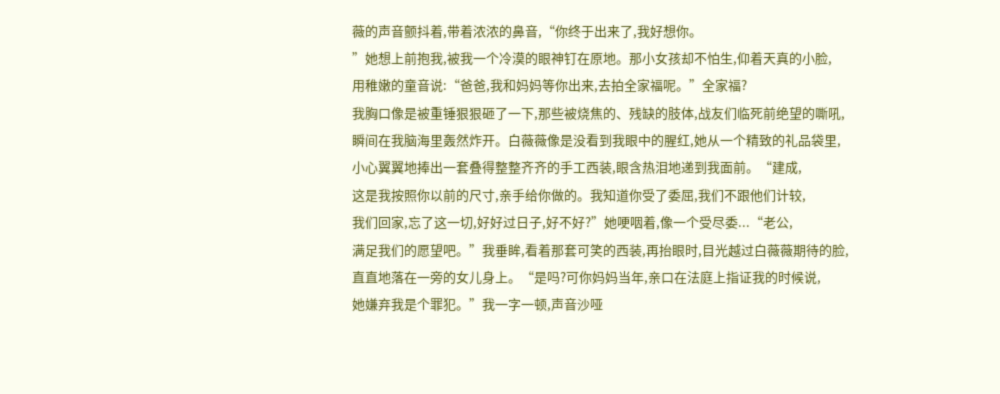薇的声音颤抖着,带着浓浓的鼻音,“你终于出来了,我好想你。
”她想上前抱我,被我一个冷漠的眼神钉在原地。那小女孩却不怕生,仰着天真的小脸,
用稚嫩的童音说:“爸爸,我和妈妈等你出来,去拍全家福呢。”全家福?
我胸口像是被重锤狠狠砸了一下,那些被烧焦的、残缺的肢体,战友们临死前绝望的嘶吼,
瞬间在我脑海里轰然炸开。白薇薇像是没看到我眼中的腥红,她从一个精致的礼品袋里,
小心翼翼地捧出一套叠得整整齐齐的手工西装,眼含热泪地递到我面前。“建成,
这是我按照你以前的尺寸,亲手给你做的。我知道你受了委屈,我们不跟他们计较,
我们回家,忘了这一切,好好过日子,好不好?”她哽咽着,像一个受尽委...“老公,
满足我们的愿望吧。”我垂眸,看着那套可笑的西装,再抬眼时,目光越过白薇薇期待的脸,
直直地落在一旁的女儿身上。“是吗?可你妈妈当年,亲口在法庭上指证我的时候说,
她嫌弃我是个罪犯。”我一字一顿,声音沙哑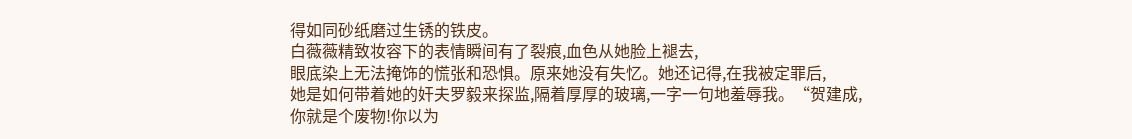得如同砂纸磨过生锈的铁皮。
白薇薇精致妆容下的表情瞬间有了裂痕,血色从她脸上褪去,
眼底染上无法掩饰的慌张和恐惧。原来她没有失忆。她还记得,在我被定罪后,
她是如何带着她的奸夫罗毅来探监,隔着厚厚的玻璃,一字一句地羞辱我。“贺建成,
你就是个废物!你以为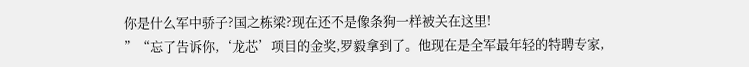你是什么军中骄子?国之栋梁?现在还不是像条狗一样被关在这里!
”“忘了告诉你,‘龙芯’项目的金奖,罗毅拿到了。他现在是全军最年轻的特聘专家,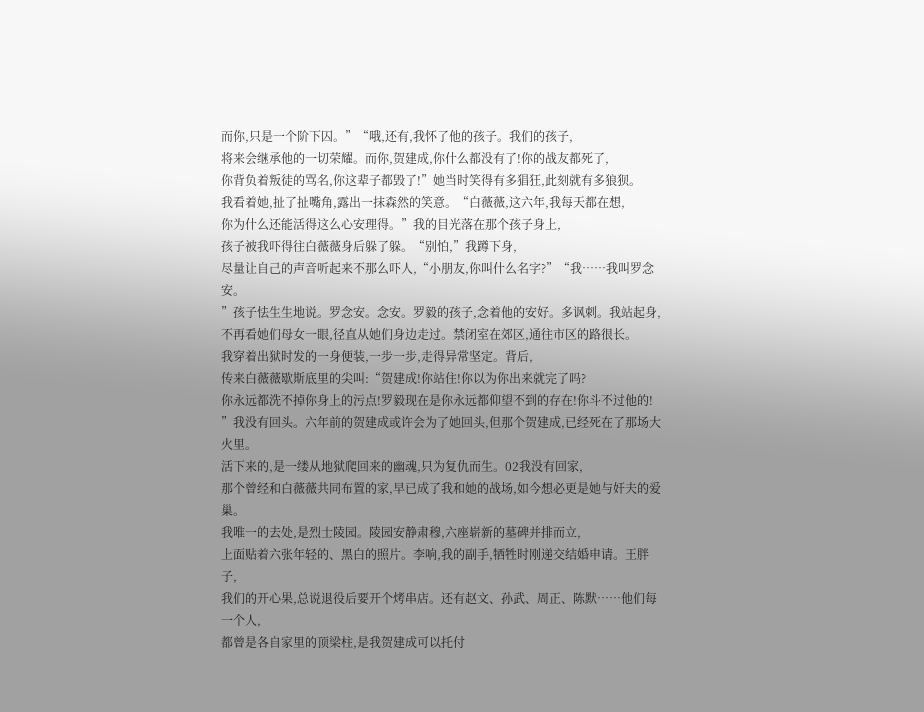而你,只是一个阶下囚。”“哦,还有,我怀了他的孩子。我们的孩子,
将来会继承他的一切荣耀。而你,贺建成,你什么都没有了!你的战友都死了,
你背负着叛徒的骂名,你这辈子都毁了!”她当时笑得有多猖狂,此刻就有多狼狈。
我看着她,扯了扯嘴角,露出一抹森然的笑意。“白薇薇,这六年,我每天都在想,
你为什么还能活得这么心安理得。”我的目光落在那个孩子身上,
孩子被我吓得往白薇薇身后躲了躲。“别怕,”我蹲下身,
尽量让自己的声音听起来不那么吓人,“小朋友,你叫什么名字?”“我……我叫罗念安。
”孩子怯生生地说。罗念安。念安。罗毅的孩子,念着他的安好。多讽刺。我站起身,
不再看她们母女一眼,径直从她们身边走过。禁闭室在郊区,通往市区的路很长。
我穿着出狱时发的一身便装,一步一步,走得异常坚定。背后,
传来白薇薇歇斯底里的尖叫:“贺建成!你站住!你以为你出来就完了吗?
你永远都洗不掉你身上的污点!罗毅现在是你永远都仰望不到的存在!你斗不过他的!
”我没有回头。六年前的贺建成或许会为了她回头,但那个贺建成,已经死在了那场大火里。
活下来的,是一缕从地狱爬回来的幽魂,只为复仇而生。02我没有回家,
那个曾经和白薇薇共同布置的家,早已成了我和她的战场,如今想必更是她与奸夫的爱巢。
我唯一的去处,是烈士陵园。陵园安静肃穆,六座崭新的墓碑并排而立,
上面贴着六张年轻的、黑白的照片。李响,我的副手,牺牲时刚递交结婚申请。王胖子,
我们的开心果,总说退役后要开个烤串店。还有赵文、孙武、周正、陈默……他们每一个人,
都曾是各自家里的顶梁柱,是我贺建成可以托付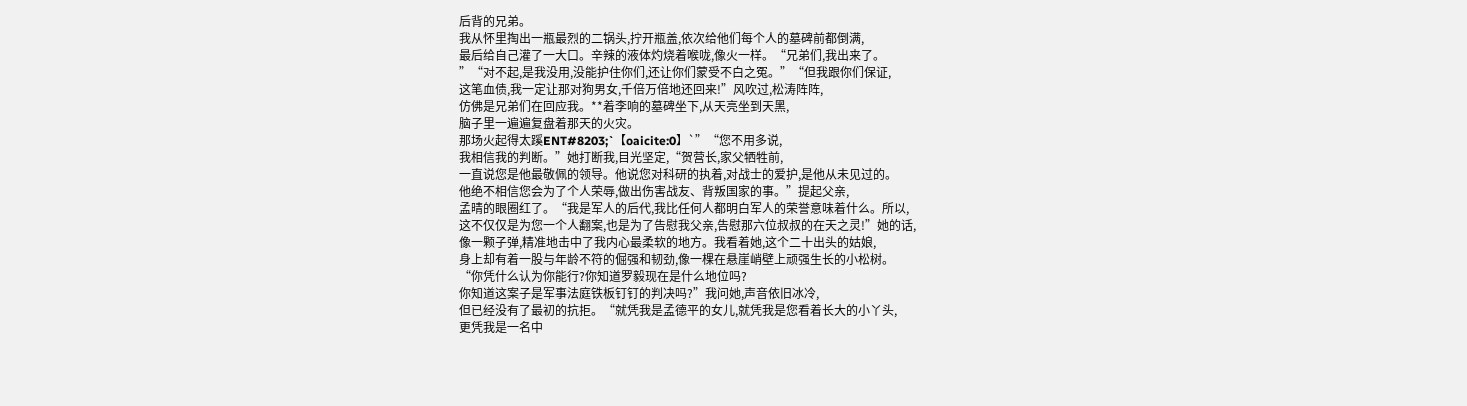后背的兄弟。
我从怀里掏出一瓶最烈的二锅头,拧开瓶盖,依次给他们每个人的墓碑前都倒满,
最后给自己灌了一大口。辛辣的液体灼烧着喉咙,像火一样。“兄弟们,我出来了。
”“对不起,是我没用,没能护住你们,还让你们蒙受不白之冤。”“但我跟你们保证,
这笔血债,我一定让那对狗男女,千倍万倍地还回来!”风吹过,松涛阵阵,
仿佛是兄弟们在回应我。**着李响的墓碑坐下,从天亮坐到天黑,
脑子里一遍遍复盘着那天的火灾。
那场火起得太蹊ENT#8203;`【oaicite:0】`”“您不用多说,
我相信我的判断。”她打断我,目光坚定,“贺营长,家父牺牲前,
一直说您是他最敬佩的领导。他说您对科研的执着,对战士的爱护,是他从未见过的。
他绝不相信您会为了个人荣辱,做出伤害战友、背叛国家的事。”提起父亲,
孟晴的眼圈红了。“我是军人的后代,我比任何人都明白军人的荣誉意味着什么。所以,
这不仅仅是为您一个人翻案,也是为了告慰我父亲,告慰那六位叔叔的在天之灵!”她的话,
像一颗子弹,精准地击中了我内心最柔软的地方。我看着她,这个二十出头的姑娘,
身上却有着一股与年龄不符的倔强和韧劲,像一棵在悬崖峭壁上顽强生长的小松树。
“你凭什么认为你能行?你知道罗毅现在是什么地位吗?
你知道这案子是军事法庭铁板钉钉的判决吗?”我问她,声音依旧冰冷,
但已经没有了最初的抗拒。“就凭我是孟德平的女儿,就凭我是您看着长大的小丫头,
更凭我是一名中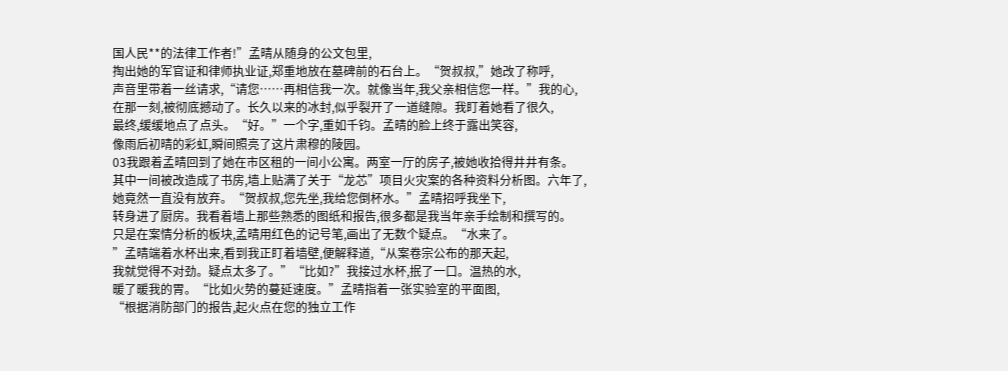国人民**的法律工作者!”孟晴从随身的公文包里,
掏出她的军官证和律师执业证,郑重地放在墓碑前的石台上。“贺叔叔,”她改了称呼,
声音里带着一丝请求,“请您……再相信我一次。就像当年,我父亲相信您一样。”我的心,
在那一刻,被彻底撼动了。长久以来的冰封,似乎裂开了一道缝隙。我盯着她看了很久,
最终,缓缓地点了点头。“好。”一个字,重如千钧。孟晴的脸上终于露出笑容,
像雨后初晴的彩虹,瞬间照亮了这片肃穆的陵园。
03我跟着孟晴回到了她在市区租的一间小公寓。两室一厅的房子,被她收拾得井井有条。
其中一间被改造成了书房,墙上贴满了关于“龙芯”项目火灾案的各种资料分析图。六年了,
她竟然一直没有放弃。“贺叔叔,您先坐,我给您倒杯水。”孟晴招呼我坐下,
转身进了厨房。我看着墙上那些熟悉的图纸和报告,很多都是我当年亲手绘制和撰写的。
只是在案情分析的板块,孟晴用红色的记号笔,画出了无数个疑点。“水来了。
”孟晴端着水杯出来,看到我正盯着墙壁,便解释道,“从案卷宗公布的那天起,
我就觉得不对劲。疑点太多了。”“比如?”我接过水杯,抿了一口。温热的水,
暖了暖我的胃。“比如火势的蔓延速度。”孟晴指着一张实验室的平面图,
“根据消防部门的报告,起火点在您的独立工作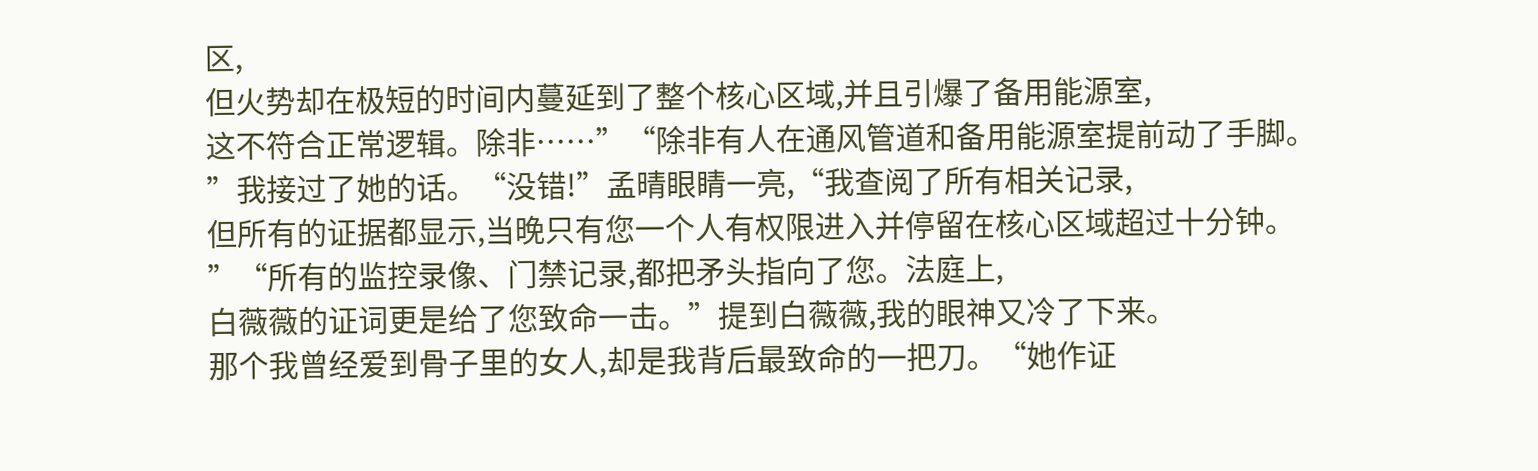区,
但火势却在极短的时间内蔓延到了整个核心区域,并且引爆了备用能源室,
这不符合正常逻辑。除非……”“除非有人在通风管道和备用能源室提前动了手脚。
”我接过了她的话。“没错!”孟晴眼睛一亮,“我查阅了所有相关记录,
但所有的证据都显示,当晚只有您一个人有权限进入并停留在核心区域超过十分钟。
”“所有的监控录像、门禁记录,都把矛头指向了您。法庭上,
白薇薇的证词更是给了您致命一击。”提到白薇薇,我的眼神又冷了下来。
那个我曾经爱到骨子里的女人,却是我背后最致命的一把刀。“她作证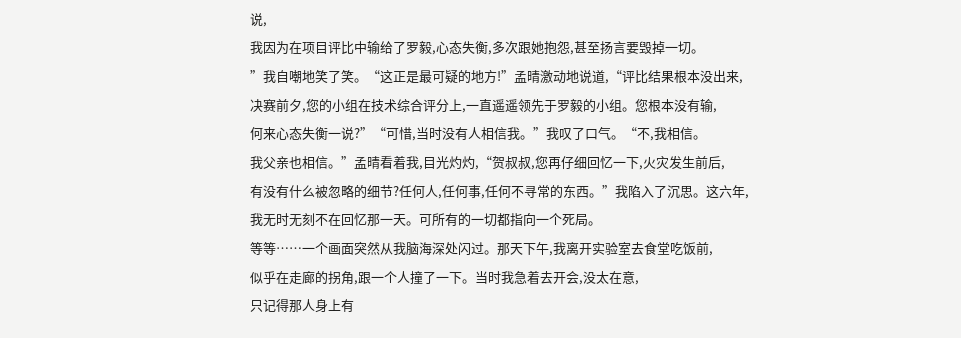说,
我因为在项目评比中输给了罗毅,心态失衡,多次跟她抱怨,甚至扬言要毁掉一切。
”我自嘲地笑了笑。“这正是最可疑的地方!”孟晴激动地说道,“评比结果根本没出来,
决赛前夕,您的小组在技术综合评分上,一直遥遥领先于罗毅的小组。您根本没有输,
何来心态失衡一说?”“可惜,当时没有人相信我。”我叹了口气。“不,我相信。
我父亲也相信。”孟晴看着我,目光灼灼,“贺叔叔,您再仔细回忆一下,火灾发生前后,
有没有什么被忽略的细节?任何人,任何事,任何不寻常的东西。”我陷入了沉思。这六年,
我无时无刻不在回忆那一天。可所有的一切都指向一个死局。
等等……一个画面突然从我脑海深处闪过。那天下午,我离开实验室去食堂吃饭前,
似乎在走廊的拐角,跟一个人撞了一下。当时我急着去开会,没太在意,
只记得那人身上有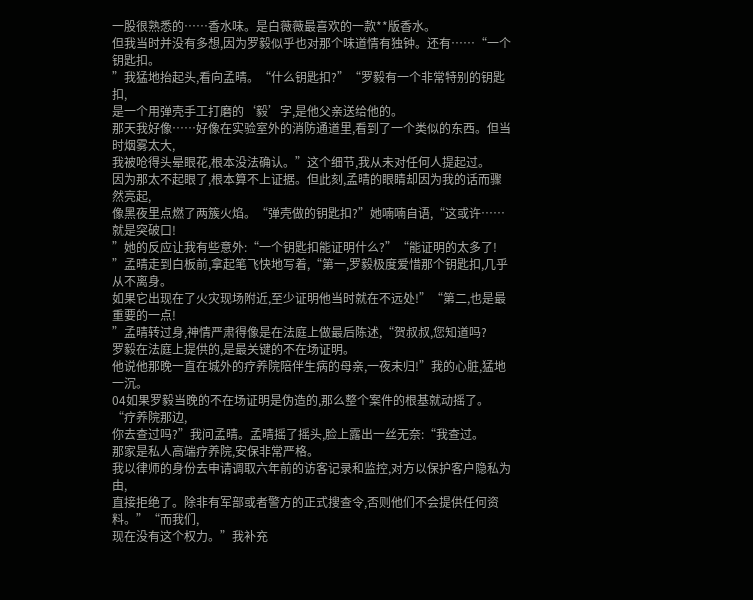一股很熟悉的……香水味。是白薇薇最喜欢的一款**版香水。
但我当时并没有多想,因为罗毅似乎也对那个味道情有独钟。还有……“一个钥匙扣。
”我猛地抬起头,看向孟晴。“什么钥匙扣?”“罗毅有一个非常特别的钥匙扣,
是一个用弹壳手工打磨的‘毅’字,是他父亲送给他的。
那天我好像……好像在实验室外的消防通道里,看到了一个类似的东西。但当时烟雾太大,
我被呛得头晕眼花,根本没法确认。”这个细节,我从未对任何人提起过。
因为那太不起眼了,根本算不上证据。但此刻,孟晴的眼睛却因为我的话而骤然亮起,
像黑夜里点燃了两簇火焰。“弹壳做的钥匙扣?”她喃喃自语,“这或许……就是突破口!
”她的反应让我有些意外:“一个钥匙扣能证明什么?”“能证明的太多了!
”孟晴走到白板前,拿起笔飞快地写着,“第一,罗毅极度爱惜那个钥匙扣,几乎从不离身。
如果它出现在了火灾现场附近,至少证明他当时就在不远处!”“第二,也是最重要的一点!
”孟晴转过身,神情严肃得像是在法庭上做最后陈述,“贺叔叔,您知道吗?
罗毅在法庭上提供的,是最关键的不在场证明。
他说他那晚一直在城外的疗养院陪伴生病的母亲,一夜未归!”我的心脏,猛地一沉。
04如果罗毅当晚的不在场证明是伪造的,那么整个案件的根基就动摇了。“疗养院那边,
你去查过吗?”我问孟晴。孟晴摇了摇头,脸上露出一丝无奈:“我查过。
那家是私人高端疗养院,安保非常严格。
我以律师的身份去申请调取六年前的访客记录和监控,对方以保护客户隐私为由,
直接拒绝了。除非有军部或者警方的正式搜查令,否则他们不会提供任何资料。”“而我们,
现在没有这个权力。”我补充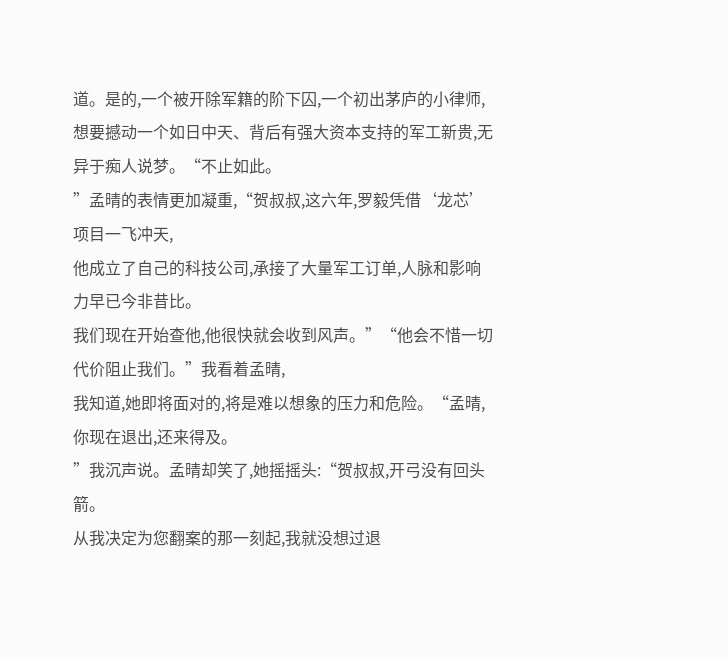道。是的,一个被开除军籍的阶下囚,一个初出茅庐的小律师,
想要撼动一个如日中天、背后有强大资本支持的军工新贵,无异于痴人说梦。“不止如此。
”孟晴的表情更加凝重,“贺叔叔,这六年,罗毅凭借‘龙芯’项目一飞冲天,
他成立了自己的科技公司,承接了大量军工订单,人脉和影响力早已今非昔比。
我们现在开始查他,他很快就会收到风声。”“他会不惜一切代价阻止我们。”我看着孟晴,
我知道,她即将面对的,将是难以想象的压力和危险。“孟晴,你现在退出,还来得及。
”我沉声说。孟晴却笑了,她摇摇头:“贺叔叔,开弓没有回头箭。
从我决定为您翻案的那一刻起,我就没想过退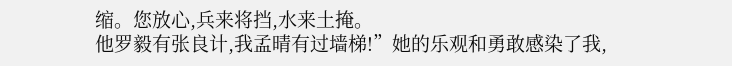缩。您放心,兵来将挡,水来土掩。
他罗毅有张良计,我孟晴有过墙梯!”她的乐观和勇敢感染了我,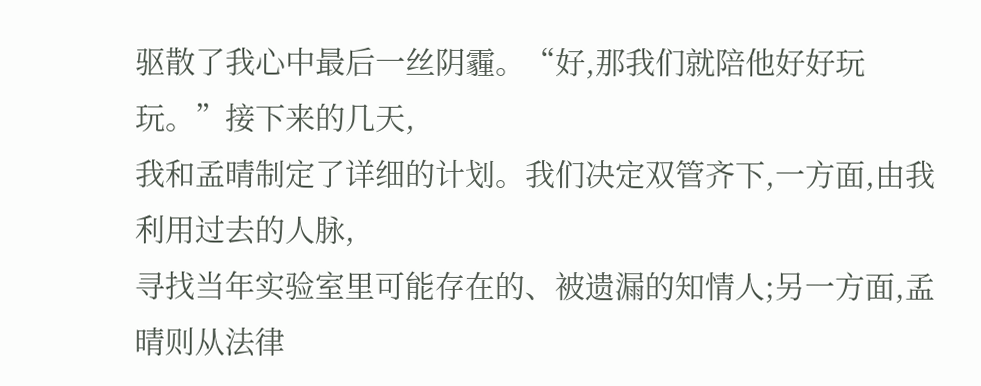驱散了我心中最后一丝阴霾。“好,那我们就陪他好好玩玩。”接下来的几天,
我和孟晴制定了详细的计划。我们决定双管齐下,一方面,由我利用过去的人脉,
寻找当年实验室里可能存在的、被遗漏的知情人;另一方面,孟晴则从法律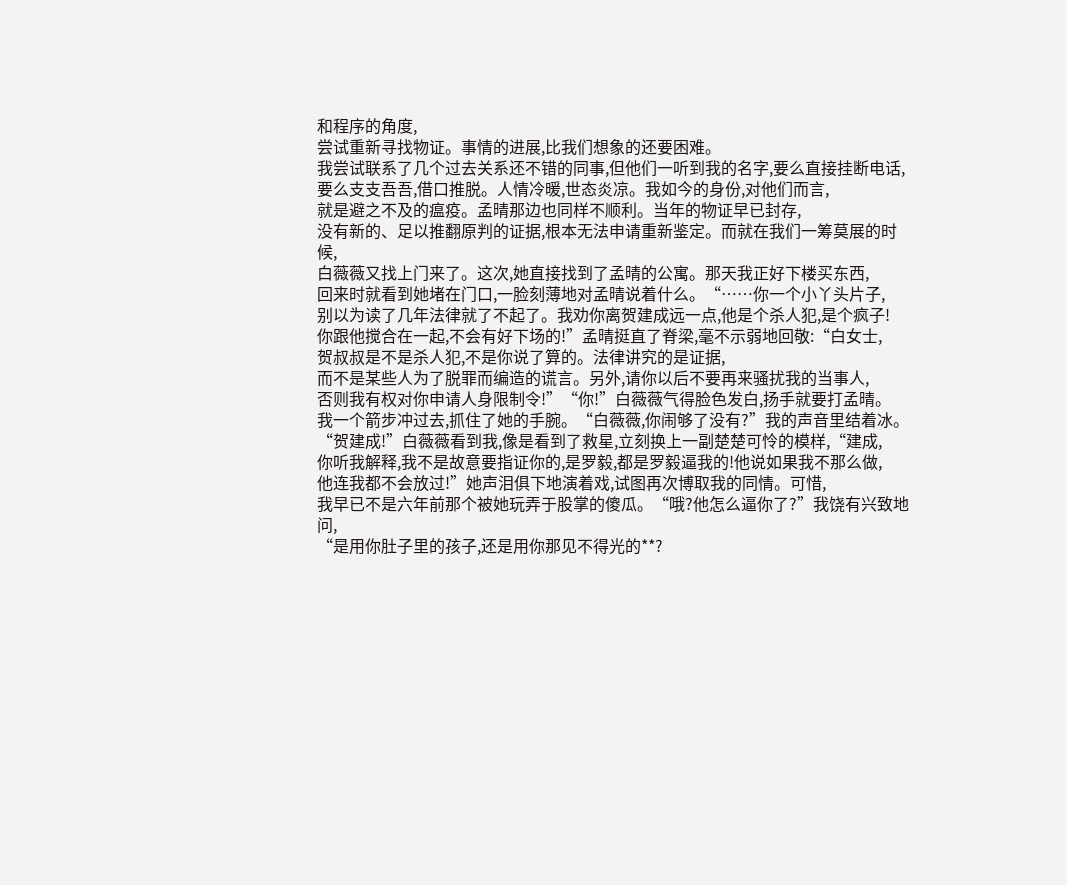和程序的角度,
尝试重新寻找物证。事情的进展,比我们想象的还要困难。
我尝试联系了几个过去关系还不错的同事,但他们一听到我的名字,要么直接挂断电话,
要么支支吾吾,借口推脱。人情冷暖,世态炎凉。我如今的身份,对他们而言,
就是避之不及的瘟疫。孟晴那边也同样不顺利。当年的物证早已封存,
没有新的、足以推翻原判的证据,根本无法申请重新鉴定。而就在我们一筹莫展的时候,
白薇薇又找上门来了。这次,她直接找到了孟晴的公寓。那天我正好下楼买东西,
回来时就看到她堵在门口,一脸刻薄地对孟晴说着什么。“……你一个小丫头片子,
别以为读了几年法律就了不起了。我劝你离贺建成远一点,他是个杀人犯,是个疯子!
你跟他搅合在一起,不会有好下场的!”孟晴挺直了脊梁,毫不示弱地回敬:“白女士,
贺叔叔是不是杀人犯,不是你说了算的。法律讲究的是证据,
而不是某些人为了脱罪而编造的谎言。另外,请你以后不要再来骚扰我的当事人,
否则我有权对你申请人身限制令!”“你!”白薇薇气得脸色发白,扬手就要打孟晴。
我一个箭步冲过去,抓住了她的手腕。“白薇薇,你闹够了没有?”我的声音里结着冰。
“贺建成!”白薇薇看到我,像是看到了救星,立刻换上一副楚楚可怜的模样,“建成,
你听我解释,我不是故意要指证你的,是罗毅,都是罗毅逼我的!他说如果我不那么做,
他连我都不会放过!”她声泪俱下地演着戏,试图再次博取我的同情。可惜,
我早已不是六年前那个被她玩弄于股掌的傻瓜。“哦?他怎么逼你了?”我饶有兴致地问,
“是用你肚子里的孩子,还是用你那见不得光的**?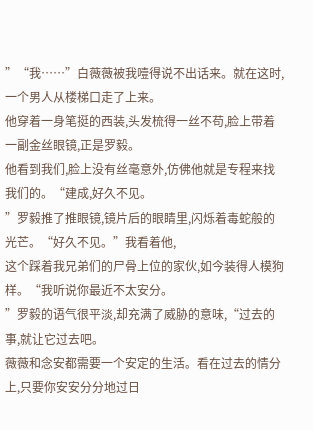”“我……”白薇薇被我噎得说不出话来。就在这时,一个男人从楼梯口走了上来。
他穿着一身笔挺的西装,头发梳得一丝不苟,脸上带着一副金丝眼镜,正是罗毅。
他看到我们,脸上没有丝毫意外,仿佛他就是专程来找我们的。“建成,好久不见。
”罗毅推了推眼镜,镜片后的眼睛里,闪烁着毒蛇般的光芒。“好久不见。”我看着他,
这个踩着我兄弟们的尸骨上位的家伙,如今装得人模狗样。“我听说你最近不太安分。
”罗毅的语气很平淡,却充满了威胁的意味,“过去的事,就让它过去吧。
薇薇和念安都需要一个安定的生活。看在过去的情分上,只要你安安分分地过日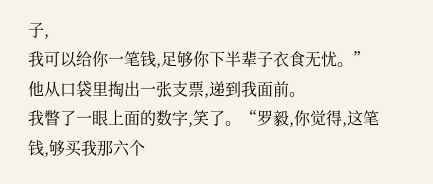子,
我可以给你一笔钱,足够你下半辈子衣食无忧。”他从口袋里掏出一张支票,递到我面前。
我瞥了一眼上面的数字,笑了。“罗毅,你觉得,这笔钱,够买我那六个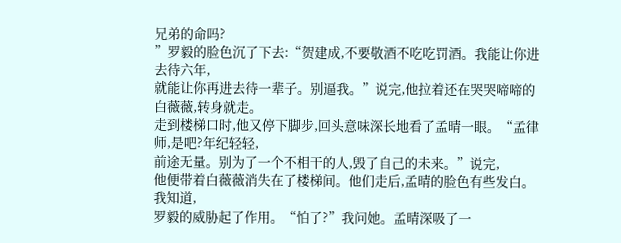兄弟的命吗?
”罗毅的脸色沉了下去:“贺建成,不要敬酒不吃吃罚酒。我能让你进去待六年,
就能让你再进去待一辈子。别逼我。”说完,他拉着还在哭哭啼啼的白薇薇,转身就走。
走到楼梯口时,他又停下脚步,回头意味深长地看了孟晴一眼。“孟律师,是吧?年纪轻轻,
前途无量。别为了一个不相干的人,毁了自己的未来。”说完,
他便带着白薇薇消失在了楼梯间。他们走后,孟晴的脸色有些发白。我知道,
罗毅的威胁起了作用。“怕了?”我问她。孟晴深吸了一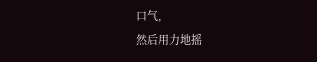口气,
然后用力地摇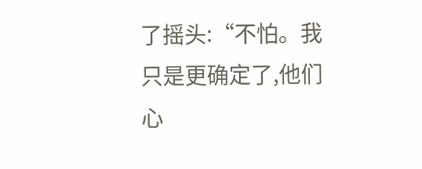了摇头:“不怕。我只是更确定了,他们心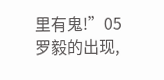里有鬼!”05罗毅的出现,